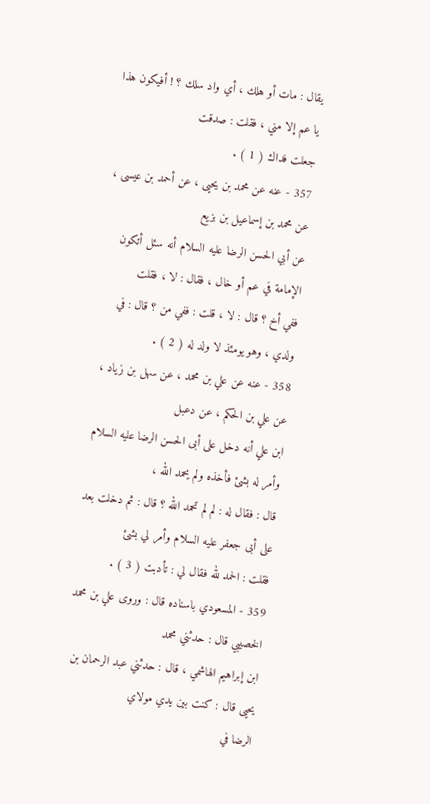يقال : مات أو هلك ، أي واد سلك ؟ ! أفيكون هذا يا عم إلا مني ، فقلت : صدقت
جعلت فداك ( 1 ) .
357 - عنه عن محمد بن يحيى ، عن أحمد بن عيسى ، عن محمد بن إسماعيل بن بزيع
عن أبي الحسن الرضا عليه السلام أنه سئل أتكون الإمامة في عم أو خال ، فقال : لا ، فقلت
ففي أخ ؟ قال : لا ، قلت : ففي من ؟ قال : في ولدي ، وهو يومئذ لا ولد له ( 2 ) .
358 - عنه عن علي بن محمد ، عن سهل بن زياد ، عن علي بن الحكم ، عن دعبل
ابن علي أنه دخل على أبى الحسن الرضا عليه السلام وأمر له بشئ فأخذه ولم يحمد الله ،
قال : فقال له : لم لم تحمد الله ؟ قال : ثم دخلت بعد على أبى جعفر عليه السلام وأمر لي بشئ
فقلت : الحمد لله فقال لي : تأدبت ( 3 ) .
359 - المسعودي باسناده قال : وروى علي بن محمد الخصيبي قال : حدثني محمد
ابن إبراهيم الهاشمي ، قال : حدثني عبد الرحمان بن يحيى قال : كنت بين يدي مولاي
الرضا في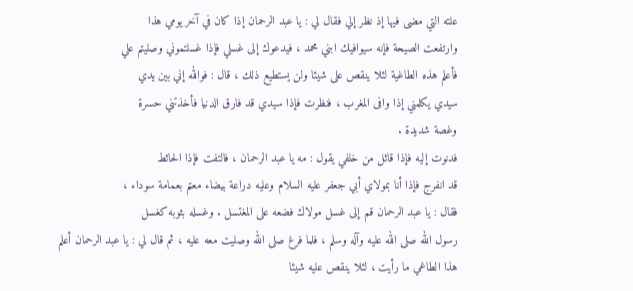علته التي مضى فيها إذ نظر إلي فقال لي : يا عبد الرحمان إذا كان في آخر يومي هذا
وارتفعت الصيحة فإنه سيوافيك ابني محمد ، فيدعوك إلى غسلي فإذا غسلتموني وصليتم علي
فأعلم هذه الطاغية لئلا ينقص على شيئا ولن يستطيع ذلك ، قال : فوالله إني بين يدي
سيدي يكلمني إذا وافى المغرب ، فنظرت فإذا سيدي قد فارق الدنيا فأخذتني حسرة
وغصة شديدة .
فدنوت إليه فإذا قائل من خلفي يقول : مه يا عبد الرحمان ، فالتفت فإذا الحائط
قد انفرج فإذا أنا بمولاي أبي جعفر عليه السلام وعليه دراعة بيضاء معتم بعمامة سوداء ،
فقال : يا عبد الرحمان قم إلى غسل مولاك فضعه على المغتسل . وغسله بثوبه كغسل
رسول الله صلى الله عليه وآله وسلم ، فلما فرغ صلى الله وصليت معه عليه ، ثم قال لي : يا عبد الرحمان أعلم
هذا الطاغي ما رأيت ، لئلا ينقص عليه شيئا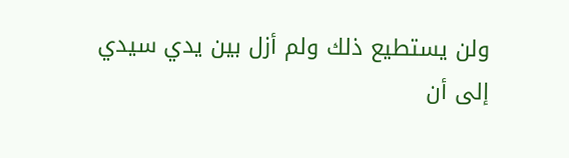ولن يستطيع ذلك ولم أزل بين يدي سيدي
إلى أن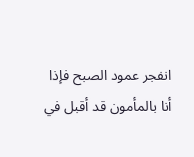انفجر عمود الصبح فإذا أنا بالمأمون قد أقبل في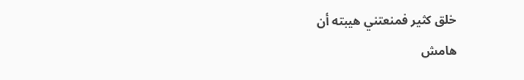خلق كثير فمنعتني هيبته أن
هامش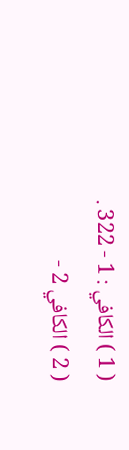( 1 ) الكافي : 1 - 322 .
( 2 ) الكافي 2 -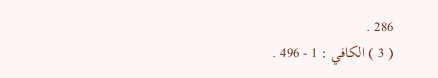286 .
( 3 ) الكافي : 1 - 496 .